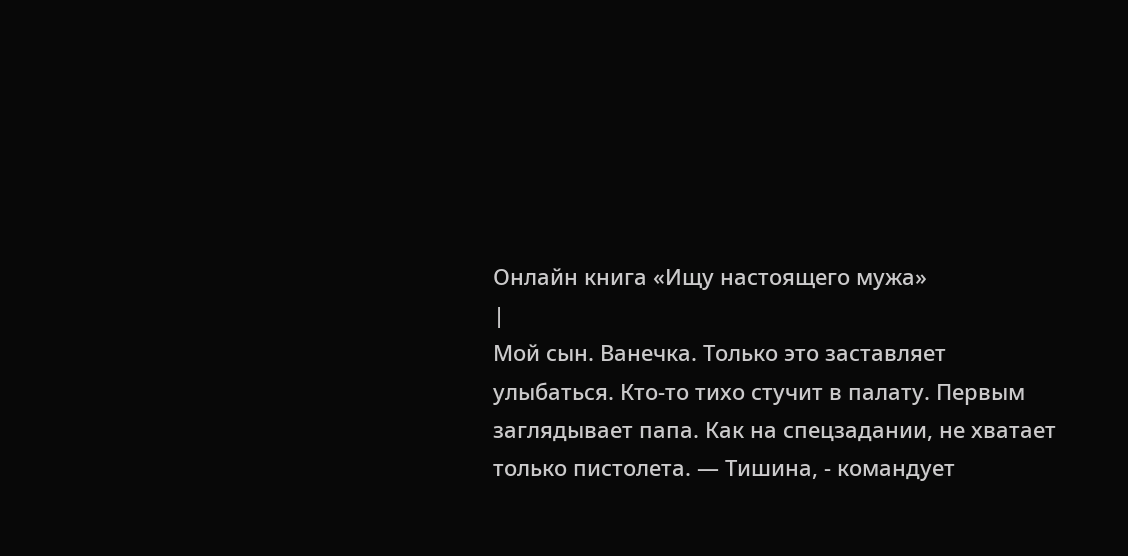Онлайн книга «Ищу настоящего мужа»
|
Мой сын. Ванечка. Только это заставляет улыбаться. Кто-то тихо стучит в палату. Первым заглядывает папа. Как на спецзадании, не хватает только пистолета. — Тишина, - командует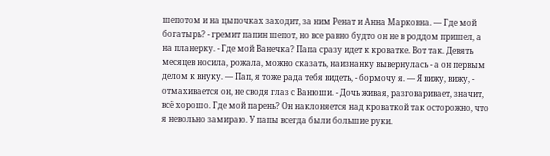шепотом и на цыпочках заходит, за ним Ренат и Анна Марковна. — Где мой богатырь? - гремит папин шепот, но все равно будто он не в роддом пришел, а на планерку. - Где мой Ванечка? Папа сразу идет к кроватке. Вот так. Девять месяцев носила, рожала, можно сказать, наизнанку вывернулась - а он первым делом к внуку. — Пап, я тоже рада тебя видеть, - бормочу я. — Я вижу, вижу, - отмахивается он, не сводя глаз с Ванюши. - Дочь живая, разговаривает, значит, всё хорошо. Где мой парень? Он наклоняется над кроваткой так осторожно, что я невольно замираю. У папы всегда были большие руки.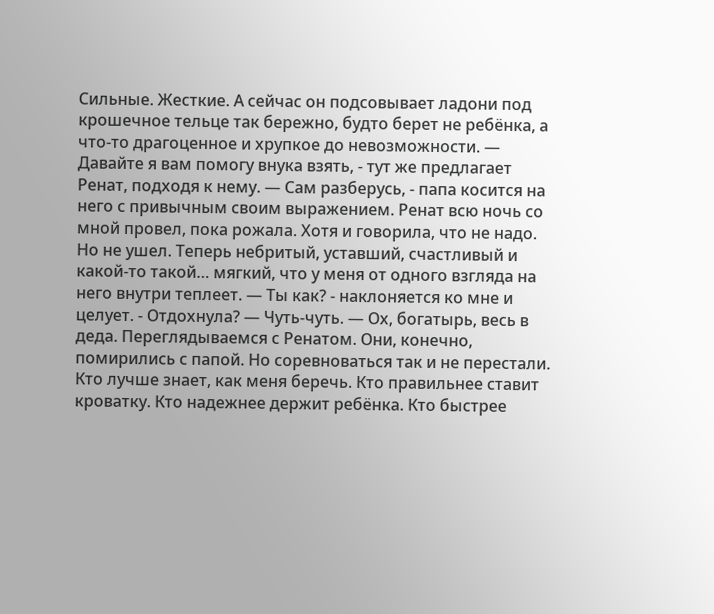Сильные. Жесткие. А сейчас он подсовывает ладони под крошечное тельце так бережно, будто берет не ребёнка, а что-то драгоценное и хрупкое до невозможности. — Давайте я вам помогу внука взять, - тут же предлагает Ренат, подходя к нему. — Сам разберусь, - папа косится на него с привычным своим выражением. Ренат всю ночь со мной провел, пока рожала. Хотя и говорила, что не надо. Но не ушел. Теперь небритый, уставший, счастливый и какой-то такой… мягкий, что у меня от одного взгляда на него внутри теплеет. — Ты как? - наклоняется ко мне и целует. - Отдохнула? — Чуть-чуть. — Ох, богатырь, весь в деда. Переглядываемся с Ренатом. Они, конечно, помирились с папой. Но соревноваться так и не перестали. Кто лучше знает, как меня беречь. Кто правильнее ставит кроватку. Кто надежнее держит ребёнка. Кто быстрее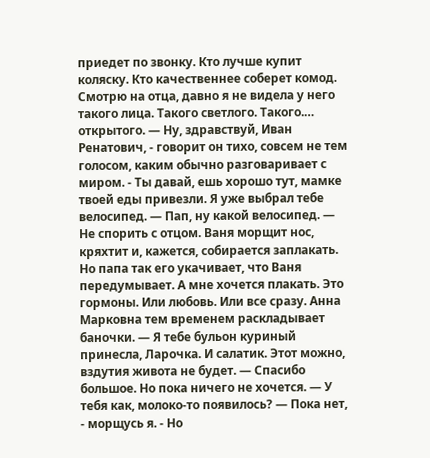приедет по звонку. Кто лучше купит коляску. Кто качественнее соберет комод. Смотрю на отца, давно я не видела у него такого лица. Такого светлого. Такого.… открытого. — Ну, здравствуй, Иван Ренатович, - говорит он тихо, совсем не тем голосом, каким обычно разговаривает с миром. - Ты давай, ешь хорошо тут, мамке твоей еды привезли. Я уже выбрал тебе велосипед. — Пап, ну какой велосипед. — Не спорить с отцом. Ваня морщит нос, кряхтит и, кажется, собирается заплакать. Но папа так его укачивает, что Ваня передумывает. А мне хочется плакать. Это гормоны. Или любовь. Или все сразу. Анна Марковна тем временем раскладывает баночки. — Я тебе бульон куриный принесла, Ларочка. И салатик. Этот можно, вздутия живота не будет. — Спасибо большое. Но пока ничего не хочется. — У тебя как, молоко-то появилось? — Пока нет, - морщусь я. - Но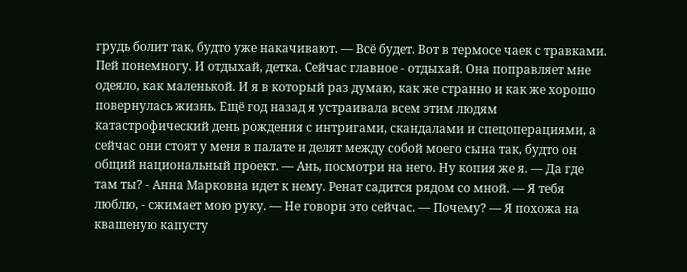грудь болит так, будто уже накачивают. — Всё будет. Вот в термосе чаек с травками. Пей понемногу. И отдыхай, детка. Сейчас главное - отдыхай. Она поправляет мне одеяло, как маленькой. И я в который раз думаю, как же странно и как же хорошо повернулась жизнь. Ещё год назад я устраивала всем этим людям катастрофический день рождения с интригами, скандалами и спецоперациями, а сейчас они стоят у меня в палате и делят между собой моего сына так, будто он общий национальный проект. — Ань, посмотри на него. Ну копия же я. — Да где там ты? - Анна Марковна идет к нему. Ренат садится рядом со мной. — Я тебя люблю, - сжимает мою руку. — Не говори это сейчас. — Почему? — Я похожа на квашеную капусту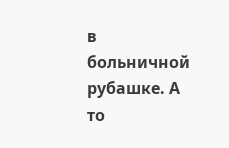в больничной рубашке. А то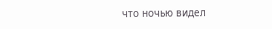что ночью видел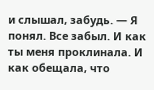и слышал, забудь. — Я понял. Все забыл. И как ты меня проклинала. И как обещала, что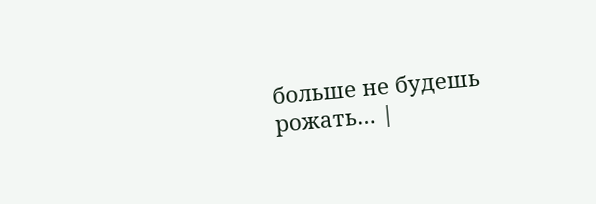больше не будешь рожать… |